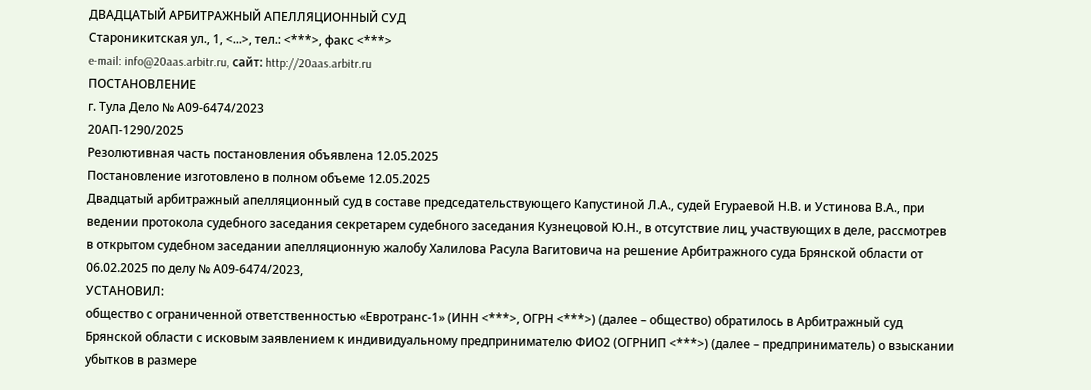ДВАДЦАТЫЙ АРБИТРАЖНЫЙ АПЕЛЛЯЦИОННЫЙ СУД
Староникитская ул., 1, <...>, тел.: <***>, факс <***>
e-mail: info@20aas.arbitr.ru, сайт: http://20aas.arbitr.ru
ПОСТАНОВЛЕНИЕ
г. Тула Дело № А09-6474/2023
20АП-1290/2025
Резолютивная часть постановления объявлена 12.05.2025
Постановление изготовлено в полном объеме 12.05.2025
Двадцатый арбитражный апелляционный суд в составе председательствующего Капустиной Л.А., судей Егураевой Н.В. и Устинова В.А., при ведении протокола судебного заседания секретарем судебного заседания Кузнецовой Ю.Н., в отсутствие лиц, участвующих в деле, рассмотрев в открытом судебном заседании апелляционную жалобу Халилова Расула Вагитовича на решение Арбитражного суда Брянской области от 06.02.2025 по делу № А09-6474/2023,
УСТАНОВИЛ:
общество с ограниченной ответственностью «Евротранс-1» (ИНН <***>, ОГРН <***>) (далее – общество) обратилось в Арбитражный суд Брянской области с исковым заявлением к индивидуальному предпринимателю ФИО2 (ОГРНИП <***>) (далее – предприниматель) о взыскании убытков в размере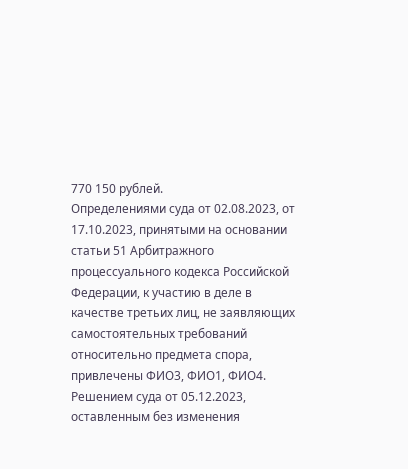770 150 рублей.
Определениями суда от 02.08.2023, от 17.10.2023, принятыми на основании статьи 51 Арбитражного процессуального кодекса Российской Федерации, к участию в деле в качестве третьих лиц, не заявляющих самостоятельных требований относительно предмета спора, привлечены ФИО3, ФИО1, ФИО4.
Решением суда от 05.12.2023, оставленным без изменения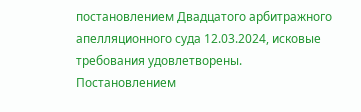постановлением Двадцатого арбитражного апелляционного суда 12.03.2024, исковые требования удовлетворены.
Постановлением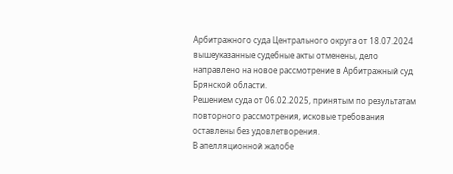Арбитражного суда Центрального округа от 18.07.2024 вышеуказанные судебные акты отменены, дело направлено на новое рассмотрение в Арбитражный суд Брянской области.
Решением суда от 06.02.2025, принятым по результатам повторного рассмотрения, исковые требования оставлены без удовлетворения.
В апелляционной жалобе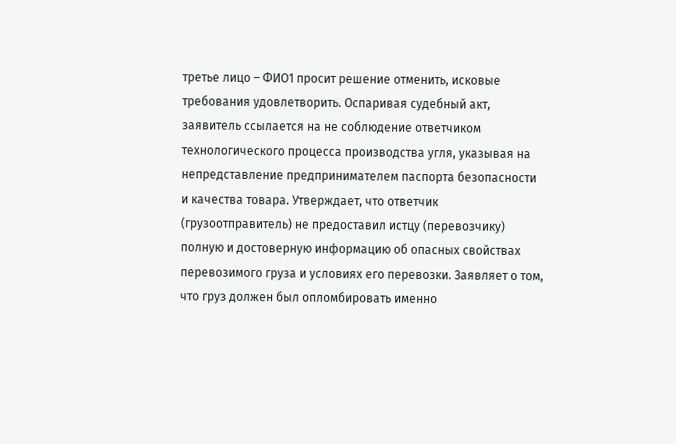третье лицо – ФИО1 просит решение отменить, исковые требования удовлетворить. Оспаривая судебный акт, заявитель ссылается на не соблюдение ответчиком технологического процесса производства угля, указывая на непредставление предпринимателем паспорта безопасности и качества товара. Утверждает, что ответчик (грузоотправитель) не предоставил истцу (перевозчику) полную и достоверную информацию об опасных свойствах перевозимого груза и условиях его перевозки. Заявляет о том, что груз должен был опломбировать именно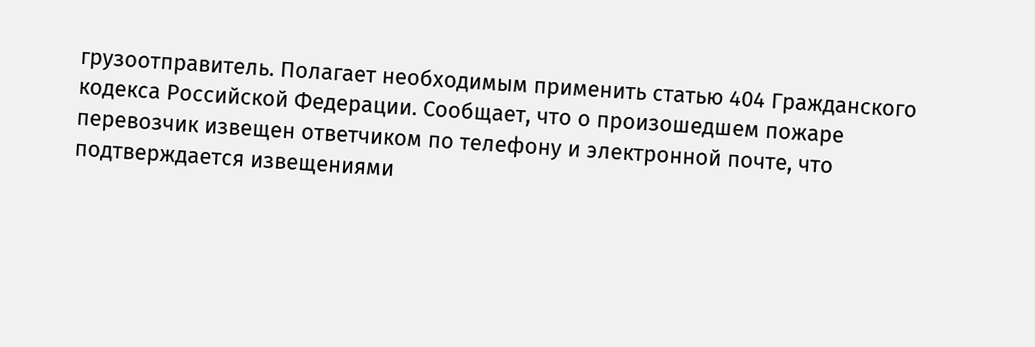грузоотправитель. Полагает необходимым применить статью 404 Гражданского кодекса Российской Федерации. Сообщает, что о произошедшем пожаре перевозчик извещен ответчиком по телефону и электронной почте, что подтверждается извещениями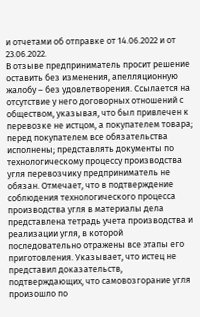и отчетами об отправке от 14.06.2022 и от 23.06.2022.
В отзыве предприниматель просит решение оставить без изменения, апелляционную жалобу – без удовлетворения. Ссылается на отсутствие у него договорных отношений с обществом, указывая, что был привлечен к перевозке не истцом, а покупателем товара; перед покупателем все обязательства исполнены; представлять документы по технологическому процессу производства угля перевозчику предприниматель не обязан. Отмечает, что в подтверждение соблюдения технологического процесса производства угля в материалы дела представлена тетрадь учета производства и реализации угля, в которой последовательно отражены все этапы его приготовления. Указывает, что истец не представил доказательств, подтверждающих, что самовозгорание угля произошло по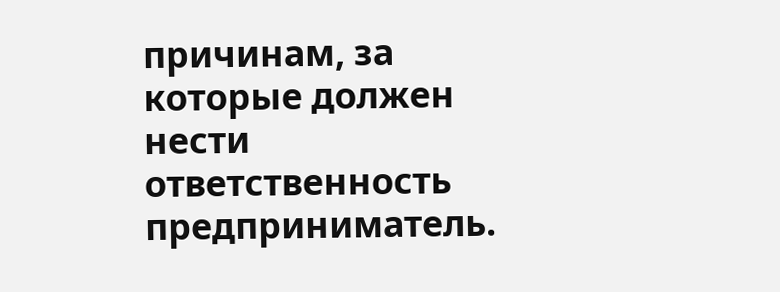причинам, за которые должен нести ответственность предприниматель.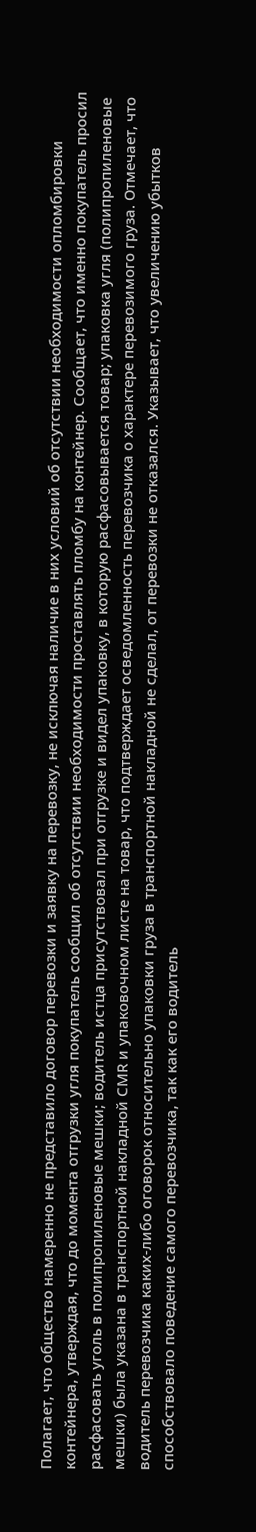Полагает, что общество намеренно не представило договор перевозки и заявку на перевозку, не исключая наличие в них условий об отсутствии необходимости опломбировки контейнера, утверждая, что до момента отгрузки угля покупатель сообщил об отсутствии необходимости проставлять пломбу на контейнер. Сообщает, что именно покупатель просил расфасовать уголь в полипропиленовые мешки; водитель истца присутствовал при отгрузке и видел упаковку, в которую расфасовывается товар; упаковка угля (полипропиленовые мешки) была указана в транспортной накладной СMR и упаковочном листе на товар, что подтверждает осведомленность перевозчика о характере перевозимого груза. Отмечает, что водитель перевозчика каких-либо оговорок относительно упаковки груза в транспортной накладной не сделал, от перевозки не отказался. Указывает, что увеличению убытков способствовало поведение самого перевозчика, так как его водитель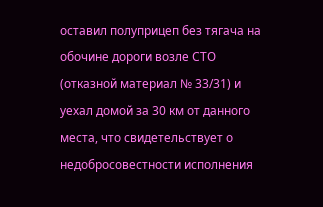оставил полуприцеп без тягача на обочине дороги возле СТО (отказной материал № 33/31) и уехал домой за 30 км от данного места, что свидетельствует о недобросовестности исполнения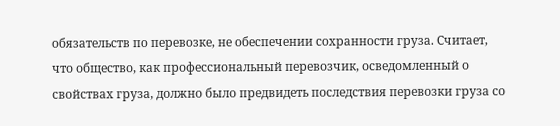обязательств по перевозке, не обеспечении сохранности груза. Считает, что общество, как профессиональный перевозчик, осведомленный о свойствах груза, должно было предвидеть последствия перевозки груза со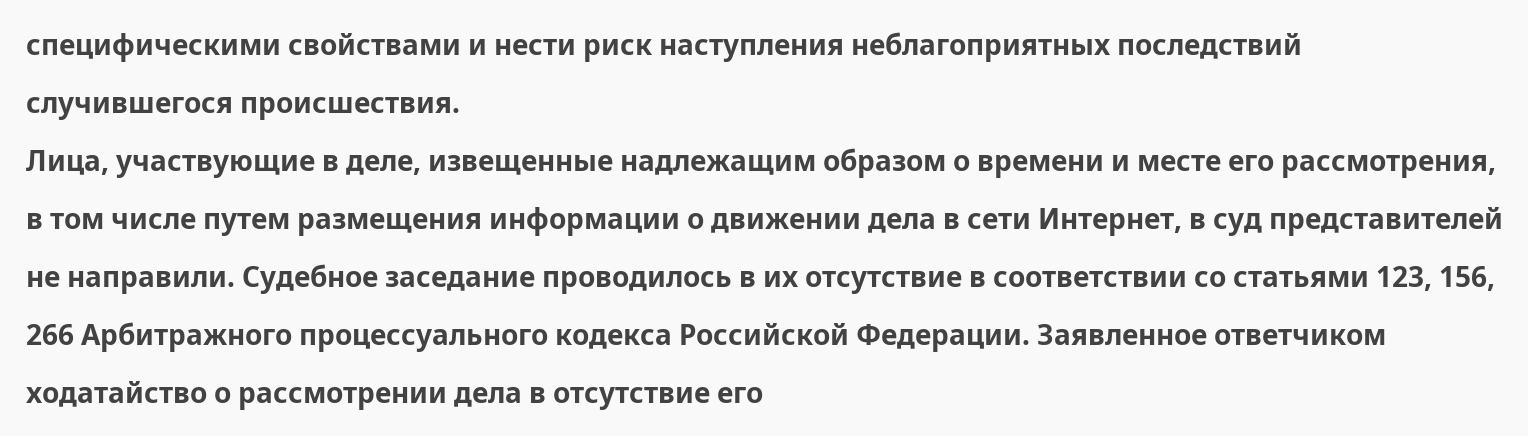специфическими свойствами и нести риск наступления неблагоприятных последствий случившегося происшествия.
Лица, участвующие в деле, извещенные надлежащим образом о времени и месте его рассмотрения, в том числе путем размещения информации о движении дела в сети Интернет, в суд представителей не направили. Судебное заседание проводилось в их отсутствие в соответствии со статьями 123, 156, 266 Арбитражного процессуального кодекса Российской Федерации. Заявленное ответчиком ходатайство о рассмотрении дела в отсутствие его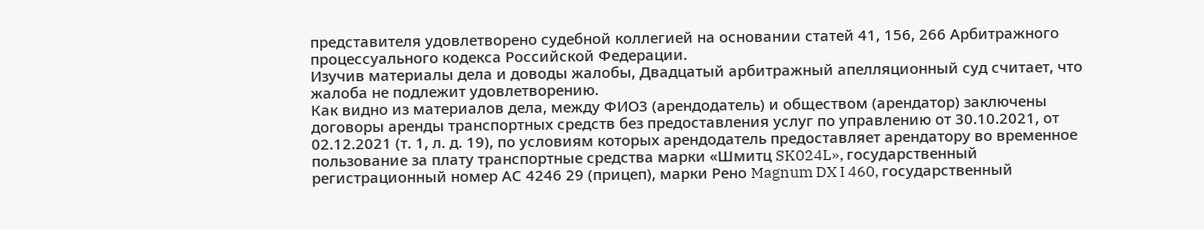представителя удовлетворено судебной коллегией на основании статей 41, 156, 266 Арбитражного процессуального кодекса Российской Федерации.
Изучив материалы дела и доводы жалобы, Двадцатый арбитражный апелляционный суд считает, что жалоба не подлежит удовлетворению.
Как видно из материалов дела, между ФИО3 (арендодатель) и обществом (арендатор) заключены договоры аренды транспортных средств без предоставления услуг по управлению от 30.10.2021, от 02.12.2021 (т. 1, л. д. 19), по условиям которых арендодатель предоставляет арендатору во временное пользование за плату транспортные средства марки «Шмитц SK024L», государственный регистрационный номер АС 4246 29 (прицеп), марки Рено Magnum DX I 460, государственный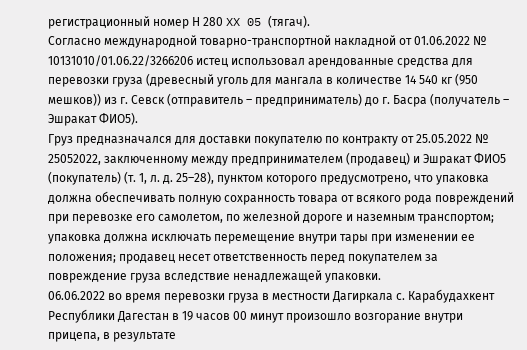регистрационный номер Н 280 XX 05 (тягач).
Согласно международной товарно-транспортной накладной от 01.06.2022 № 10131010/01.06.22/3266206 истец использовал арендованные средства для перевозки груза (древесный уголь для мангала в количестве 14 540 кг (950 мешков)) из г. Севск (отправитель – предприниматель) до г. Басра (получатель – Эшракат ФИО5).
Груз предназначался для доставки покупателю по контракту от 25.05.2022 № 25052022, заключенному между предпринимателем (продавец) и Эшракат ФИО5 (покупатель) (т. 1, л. д. 25–28), пунктом которого предусмотрено, что упаковка должна обеспечивать полную сохранность товара от всякого рода повреждений при перевозке его самолетом, по железной дороге и наземным транспортом; упаковка должна исключать перемещение внутри тары при изменении ее положения; продавец несет ответственность перед покупателем за повреждение груза вследствие ненадлежащей упаковки.
06.06.2022 во время перевозки груза в местности Дагиркала с. Карабудахкент Республики Дагестан в 19 часов 00 минут произошло возгорание внутри прицепа, в результате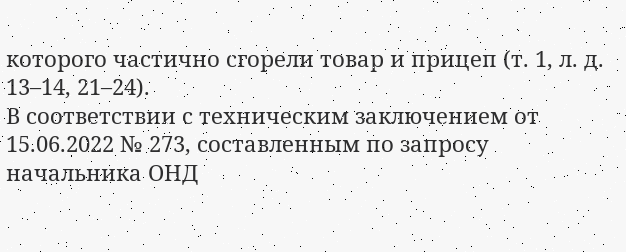которого частично сгорели товар и прицеп (т. 1, л. д. 13–14, 21–24).
В соответствии с техническим заключением от 15.06.2022 № 273, составленным по запросу начальника ОНД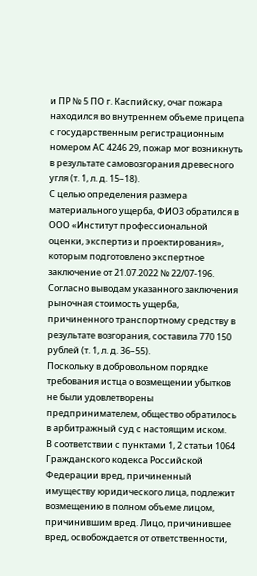и ПР № 5 ПО г. Каспийску, очаг пожара находился во внутреннем объеме прицепа с государственным регистрационным номером АС 4246 29, пожар мог возникнуть в результате самовозгорания древесного угля (т. 1, л. д. 15–18).
С целью определения размера материального ущерба, ФИО3 обратился в ООО «Институт профессиональной оценки, экспертиз и проектирования», которым подготовлено экспертное заключение от 21.07.2022 № 22/07-196. Согласно выводам указанного заключения рыночная стоимость ущерба, причиненного транспортному средству в результате возгорания, составила 770 150 рублей (т. 1, л. д. 36–55).
Поскольку в добровольном порядке требования истца о возмещении убытков не были удовлетворены предпринимателем, общество обратилось в арбитражный суд с настоящим иском.
В соответствии с пунктами 1, 2 статьи 1064 Гражданского кодекса Российской Федерации вред, причиненный имуществу юридического лица, подлежит возмещению в полном объеме лицом, причинившим вред. Лицо, причинившее вред, освобождается от ответственности,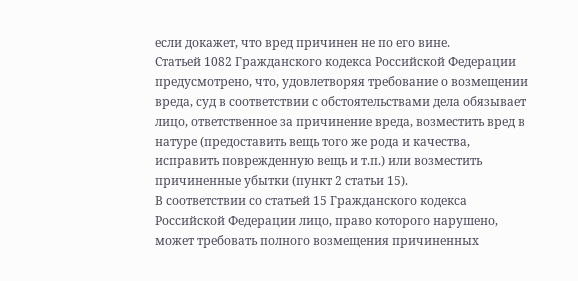если докажет, что вред причинен не по его вине.
Статьей 1082 Гражданского кодекса Российской Федерации предусмотрено, что, удовлетворяя требование о возмещении вреда, суд в соответствии с обстоятельствами дела обязывает лицо, ответственное за причинение вреда, возместить вред в натуре (предоставить вещь того же рода и качества, исправить поврежденную вещь и т.п.) или возместить причиненные убытки (пункт 2 статьи 15).
В соответствии со статьей 15 Гражданского кодекса Российской Федерации лицо, право которого нарушено, может требовать полного возмещения причиненных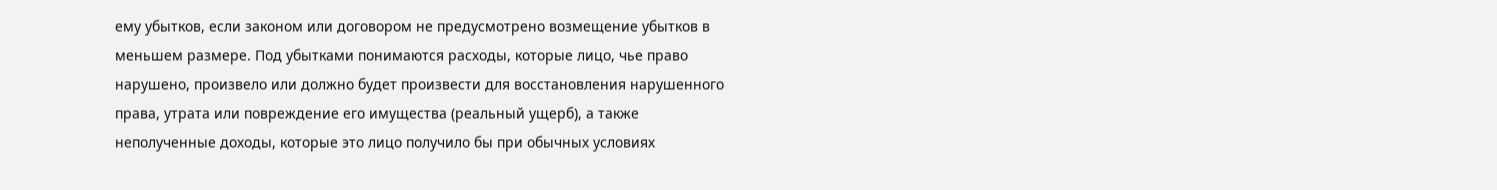ему убытков, если законом или договором не предусмотрено возмещение убытков в меньшем размере. Под убытками понимаются расходы, которые лицо, чье право нарушено, произвело или должно будет произвести для восстановления нарушенного права, утрата или повреждение его имущества (реальный ущерб), а также неполученные доходы, которые это лицо получило бы при обычных условиях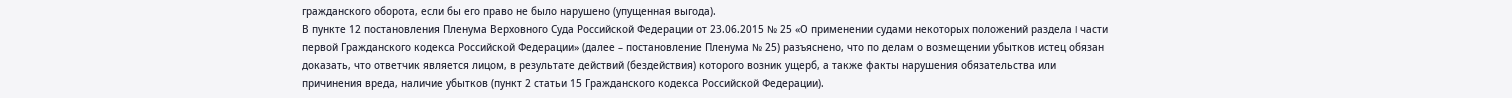гражданского оборота, если бы его право не было нарушено (упущенная выгода).
В пункте 12 постановления Пленума Верховного Суда Российской Федерации от 23.06.2015 № 25 «О применении судами некоторых положений раздела I части первой Гражданского кодекса Российской Федерации» (далее – постановление Пленума № 25) разъяснено, что по делам о возмещении убытков истец обязан доказать, что ответчик является лицом, в результате действий (бездействия) которого возник ущерб, а также факты нарушения обязательства или причинения вреда, наличие убытков (пункт 2 статьи 15 Гражданского кодекса Российской Федерации).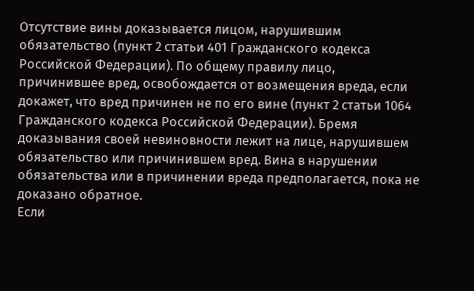Отсутствие вины доказывается лицом, нарушившим обязательство (пункт 2 статьи 401 Гражданского кодекса Российской Федерации). По общему правилу лицо, причинившее вред, освобождается от возмещения вреда, если докажет, что вред причинен не по его вине (пункт 2 статьи 1064 Гражданского кодекса Российской Федерации). Бремя доказывания своей невиновности лежит на лице, нарушившем обязательство или причинившем вред. Вина в нарушении обязательства или в причинении вреда предполагается, пока не доказано обратное.
Если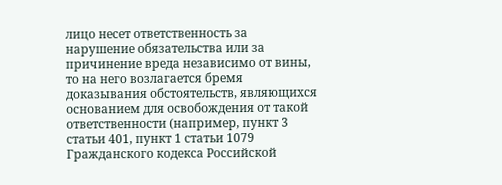лицо несет ответственность за нарушение обязательства или за причинение вреда независимо от вины, то на него возлагается бремя доказывания обстоятельств, являющихся основанием для освобождения от такой ответственности (например, пункт 3 статьи 401, пункт 1 статьи 1079 Гражданского кодекса Российской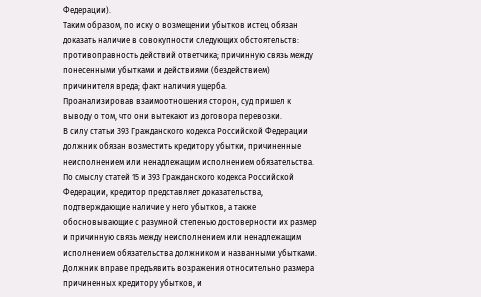Федерации).
Таким образом, по иску о возмещении убытков истец обязан доказать наличие в совокупности следующих обстоятельств: противоправность действий ответчика; причинную связь между понесенными убытками и действиями (бездействием) причинителя вреда; факт наличия ущерба.
Проанализировав взаимоотношения сторон, суд пришел к выводу о том, что они вытекают из договора перевозки.
В силу статьи 393 Гражданского кодекса Российской Федерации должник обязан возместить кредитору убытки, причиненные неисполнением или ненадлежащим исполнением обязательства.
По смыслу статей 15 и 393 Гражданского кодекса Российской Федерации, кредитор представляет доказательства, подтверждающие наличие у него убытков, а также обосновывающие с разумной степенью достоверности их размер и причинную связь между неисполнением или ненадлежащим исполнением обязательства должником и названными убытками. Должник вправе предъявить возражения относительно размера причиненных кредитору убытков, и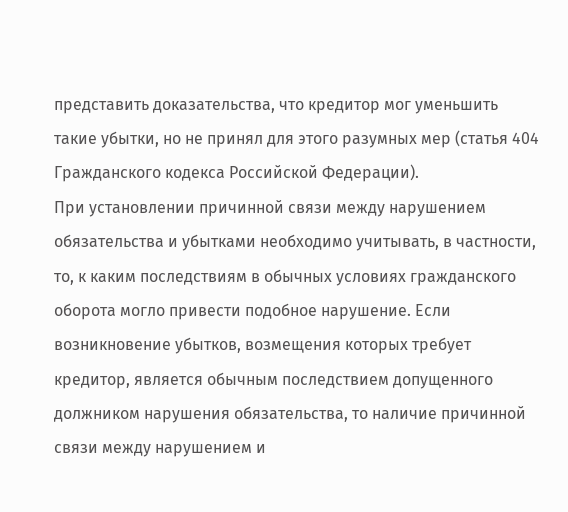представить доказательства, что кредитор мог уменьшить такие убытки, но не принял для этого разумных мер (статья 404 Гражданского кодекса Российской Федерации).
При установлении причинной связи между нарушением обязательства и убытками необходимо учитывать, в частности, то, к каким последствиям в обычных условиях гражданского оборота могло привести подобное нарушение. Если возникновение убытков, возмещения которых требует кредитор, является обычным последствием допущенного должником нарушения обязательства, то наличие причинной связи между нарушением и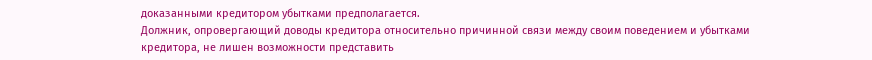доказанными кредитором убытками предполагается.
Должник, опровергающий доводы кредитора относительно причинной связи между своим поведением и убытками кредитора, не лишен возможности представить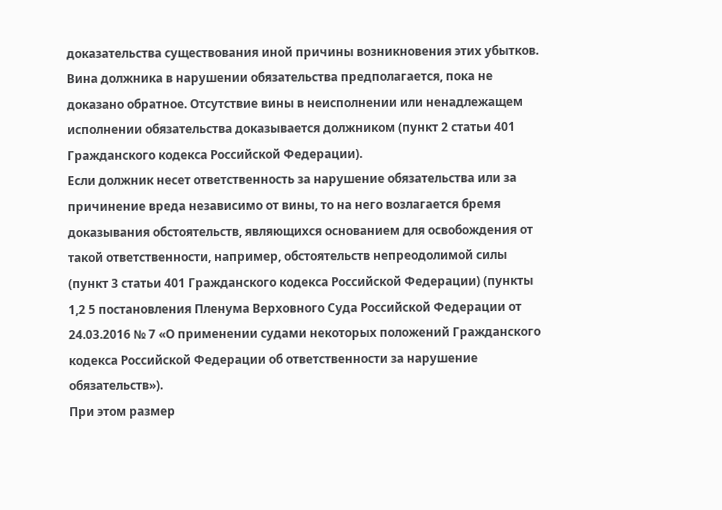доказательства существования иной причины возникновения этих убытков.
Вина должника в нарушении обязательства предполагается, пока не доказано обратное. Отсутствие вины в неисполнении или ненадлежащем исполнении обязательства доказывается должником (пункт 2 статьи 401 Гражданского кодекса Российской Федерации).
Если должник несет ответственность за нарушение обязательства или за причинение вреда независимо от вины, то на него возлагается бремя доказывания обстоятельств, являющихся основанием для освобождения от такой ответственности, например, обстоятельств непреодолимой силы (пункт 3 статьи 401 Гражданского кодекса Российской Федерации) (пункты 1,2 5 постановления Пленума Верховного Суда Российской Федерации от 24.03.2016 № 7 «О применении судами некоторых положений Гражданского кодекса Российской Федерации об ответственности за нарушение обязательств»).
При этом размер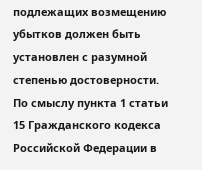подлежащих возмещению убытков должен быть установлен с разумной степенью достоверности. По смыслу пункта 1 статьи 15 Гражданского кодекса Российской Федерации в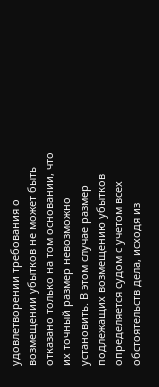удовлетворении требования о возмещении убытков не может быть отказано только на том основании, что их точный размер невозможно установить. В этом случае размер подлежащих возмещению убытков определяется судом с учетом всех обстоятельств дела, исходя из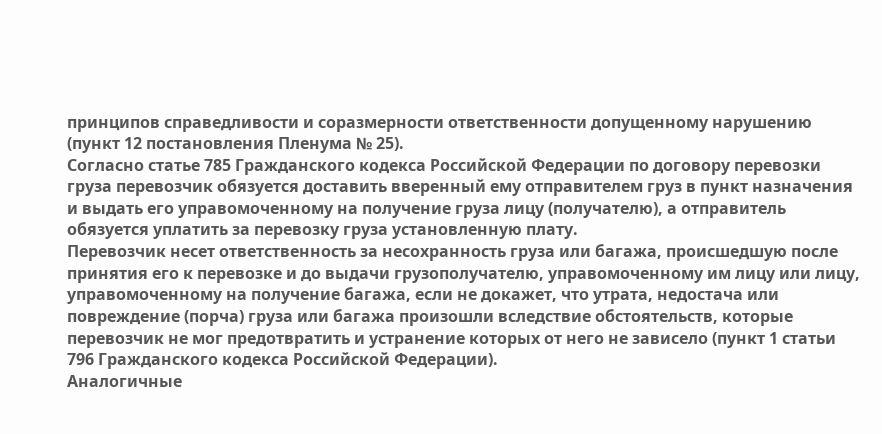принципов справедливости и соразмерности ответственности допущенному нарушению (пункт 12 постановления Пленума № 25).
Согласно статье 785 Гражданского кодекса Российской Федерации по договору перевозки груза перевозчик обязуется доставить вверенный ему отправителем груз в пункт назначения и выдать его управомоченному на получение груза лицу (получателю), а отправитель обязуется уплатить за перевозку груза установленную плату.
Перевозчик несет ответственность за несохранность груза или багажа, происшедшую после принятия его к перевозке и до выдачи грузополучателю, управомоченному им лицу или лицу, управомоченному на получение багажа, если не докажет, что утрата, недостача или повреждение (порча) груза или багажа произошли вследствие обстоятельств, которые перевозчик не мог предотвратить и устранение которых от него не зависело (пункт 1 статьи 796 Гражданского кодекса Российской Федерации).
Аналогичные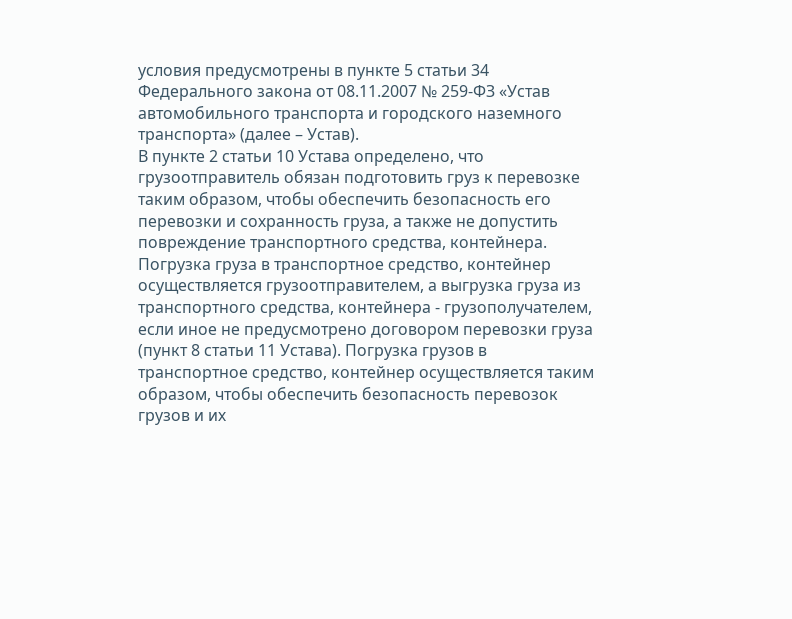условия предусмотрены в пункте 5 статьи 34 Федерального закона от 08.11.2007 № 259-ФЗ «Устав автомобильного транспорта и городского наземного транспорта» (далее – Устав).
В пункте 2 статьи 10 Устава определено, что грузоотправитель обязан подготовить груз к перевозке таким образом, чтобы обеспечить безопасность его перевозки и сохранность груза, а также не допустить повреждение транспортного средства, контейнера.
Погрузка груза в транспортное средство, контейнер осуществляется грузоотправителем, а выгрузка груза из транспортного средства, контейнера - грузополучателем, если иное не предусмотрено договором перевозки груза (пункт 8 статьи 11 Устава). Погрузка грузов в транспортное средство, контейнер осуществляется таким образом, чтобы обеспечить безопасность перевозок грузов и их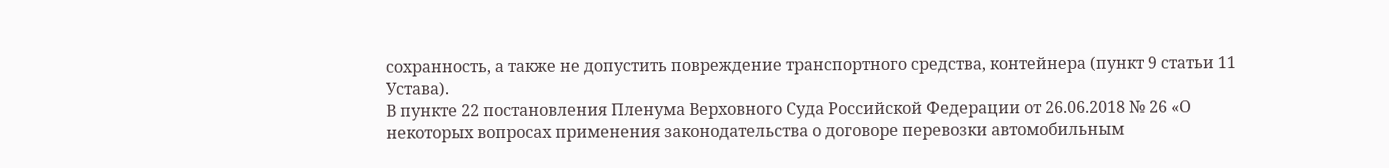сохранность, а также не допустить повреждение транспортного средства, контейнера (пункт 9 статьи 11 Устава).
В пункте 22 постановления Пленума Верховного Суда Российской Федерации от 26.06.2018 № 26 «О некоторых вопросах применения законодательства о договоре перевозки автомобильным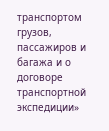транспортом грузов, пассажиров и багажа и о договоре транспортной экспедиции»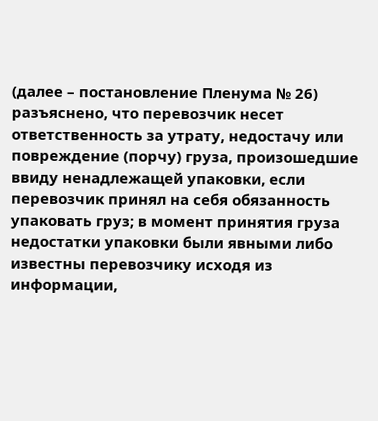(далее – постановление Пленума № 26) разъяснено, что перевозчик несет ответственность за утрату, недостачу или повреждение (порчу) груза, произошедшие ввиду ненадлежащей упаковки, если перевозчик принял на себя обязанность упаковать груз; в момент принятия груза недостатки упаковки были явными либо известны перевозчику исходя из информации,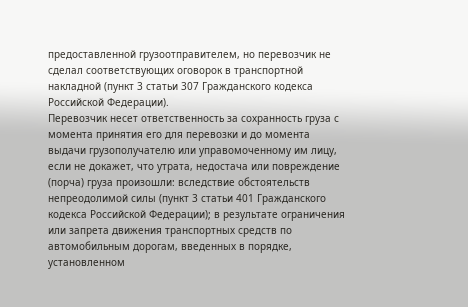предоставленной грузоотправителем, но перевозчик не сделал соответствующих оговорок в транспортной накладной (пункт 3 статьи 307 Гражданского кодекса Российской Федерации).
Перевозчик несет ответственность за сохранность груза с момента принятия его для перевозки и до момента выдачи грузополучателю или управомоченному им лицу, если не докажет, что утрата, недостача или повреждение (порча) груза произошли: вследствие обстоятельств непреодолимой силы (пункт 3 статьи 401 Гражданского кодекса Российской Федерации); в результате ограничения или запрета движения транспортных средств по автомобильным дорогам, введенных в порядке, установленном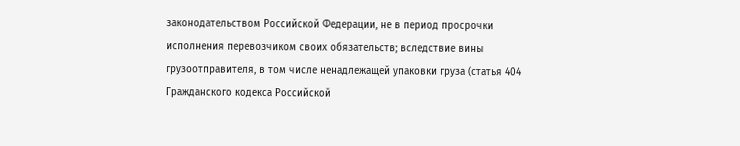законодательством Российской Федерации, не в период просрочки исполнения перевозчиком своих обязательств; вследствие вины грузоотправителя, в том числе ненадлежащей упаковки груза (статья 404 Гражданского кодекса Российской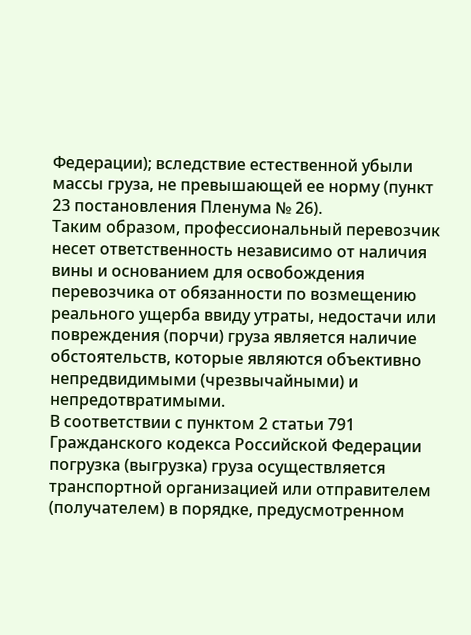Федерации); вследствие естественной убыли массы груза, не превышающей ее норму (пункт 23 постановления Пленума № 26).
Таким образом, профессиональный перевозчик несет ответственность независимо от наличия вины и основанием для освобождения перевозчика от обязанности по возмещению реального ущерба ввиду утраты, недостачи или повреждения (порчи) груза является наличие обстоятельств, которые являются объективно непредвидимыми (чрезвычайными) и непредотвратимыми.
В соответствии с пунктом 2 статьи 791 Гражданского кодекса Российской Федерации погрузка (выгрузка) груза осуществляется транспортной организацией или отправителем (получателем) в порядке, предусмотренном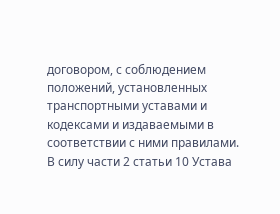договором, с соблюдением положений, установленных транспортными уставами и кодексами и издаваемыми в соответствии с ними правилами.
В силу части 2 статьи 10 Устава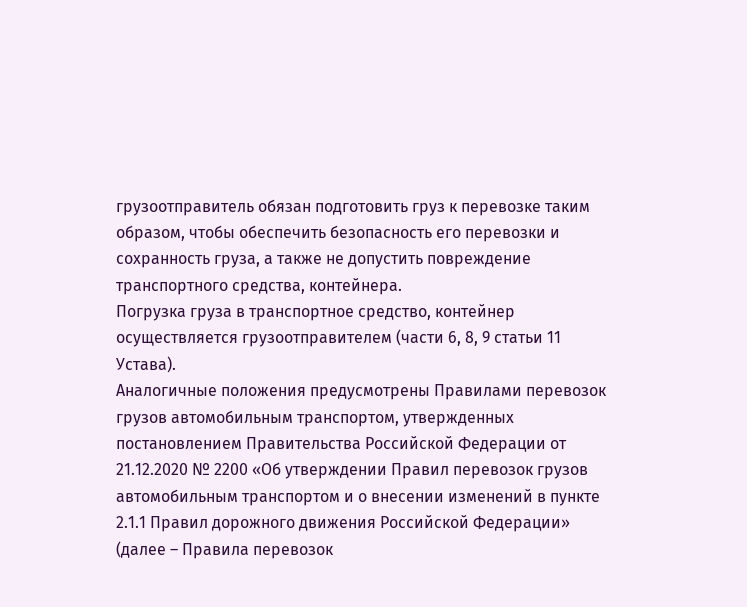грузоотправитель обязан подготовить груз к перевозке таким образом, чтобы обеспечить безопасность его перевозки и сохранность груза, а также не допустить повреждение транспортного средства, контейнера.
Погрузка груза в транспортное средство, контейнер осуществляется грузоотправителем (части 6, 8, 9 статьи 11 Устава).
Аналогичные положения предусмотрены Правилами перевозок грузов автомобильным транспортом, утвержденных постановлением Правительства Российской Федерации от 21.12.2020 № 2200 «Об утверждении Правил перевозок грузов автомобильным транспортом и о внесении изменений в пункте 2.1.1 Правил дорожного движения Российской Федерации» (далее – Правила перевозок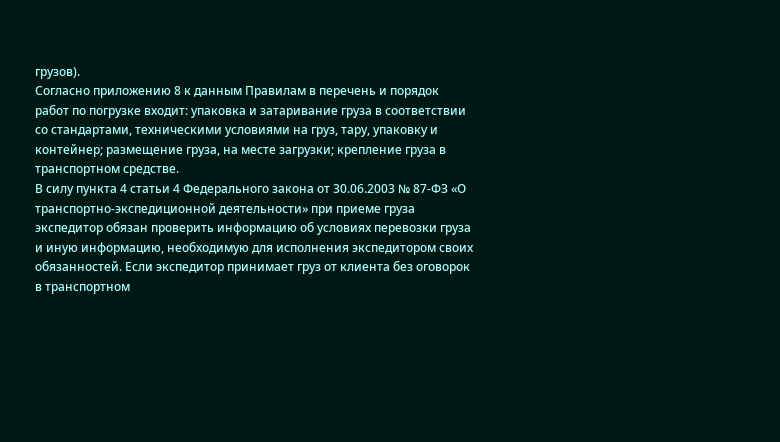грузов).
Согласно приложению 8 к данным Правилам в перечень и порядок работ по погрузке входит: упаковка и затаривание груза в соответствии со стандартами, техническими условиями на груз, тару, упаковку и контейнер; размещение груза, на месте загрузки; крепление груза в транспортном средстве.
В силу пункта 4 статьи 4 Федерального закона от 30.06.2003 № 87-ФЗ «О транспортно-экспедиционной деятельности» при приеме груза экспедитор обязан проверить информацию об условиях перевозки груза и иную информацию, необходимую для исполнения экспедитором своих обязанностей. Если экспедитор принимает груз от клиента без оговорок в транспортном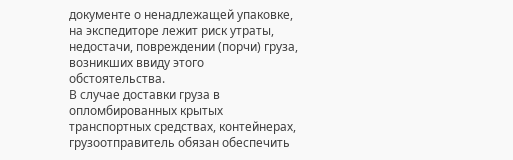документе о ненадлежащей упаковке, на экспедиторе лежит риск утраты, недостачи, повреждении (порчи) груза, возникших ввиду этого обстоятельства.
В случае доставки груза в опломбированных крытых транспортных средствах, контейнерах, грузоотправитель обязан обеспечить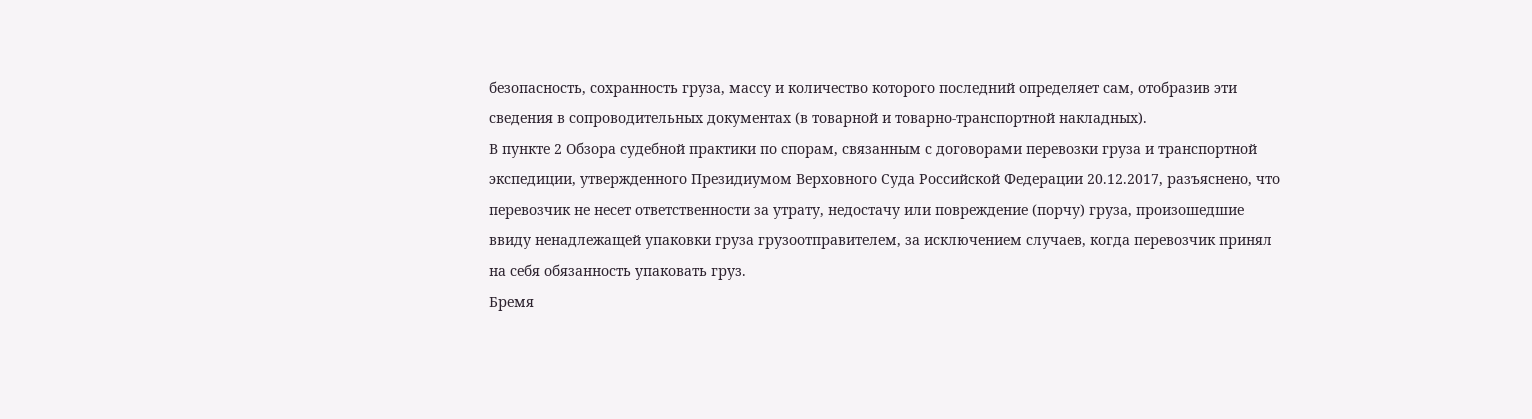безопасность, сохранность груза, массу и количество которого последний определяет сам, отобразив эти сведения в сопроводительных документах (в товарной и товарно-транспортной накладных).
В пункте 2 Обзора судебной практики по спорам, связанным с договорами перевозки груза и транспортной экспедиции, утвержденного Президиумом Верховного Суда Российской Федерации 20.12.2017, разъяснено, что перевозчик не несет ответственности за утрату, недостачу или повреждение (порчу) груза, произошедшие ввиду ненадлежащей упаковки груза грузоотправителем, за исключением случаев, когда перевозчик принял на себя обязанность упаковать груз.
Бремя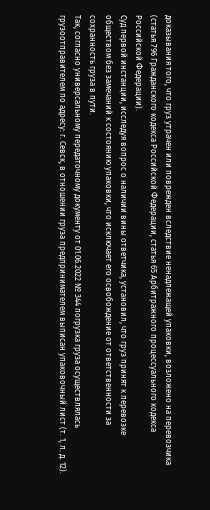доказывания того, что груз утрачен или поврежден вследствие ненадлежащей упаковки, возложено на перевозчика (статья 796 Гражданского кодекса Российской Федерации, статья 65 Арбитражного процессуального кодекса Российской Федерации).
Суд первой инстанции, исследуя вопрос о наличии вины ответчика, установил, что груз принят к перевозке обществом без замечаний к состоянию упаковки, что исключает его освобождение от ответственности за сохранность груза в пути.
Так, согласно универсальному передаточному документу от 01.06.2022 № 344 погрузка груза осуществлялась грузоотправителем по адресу: г. Севск, в отношении груза предпринимателем выписан упаковочный лист (т. 1, л. д. 12).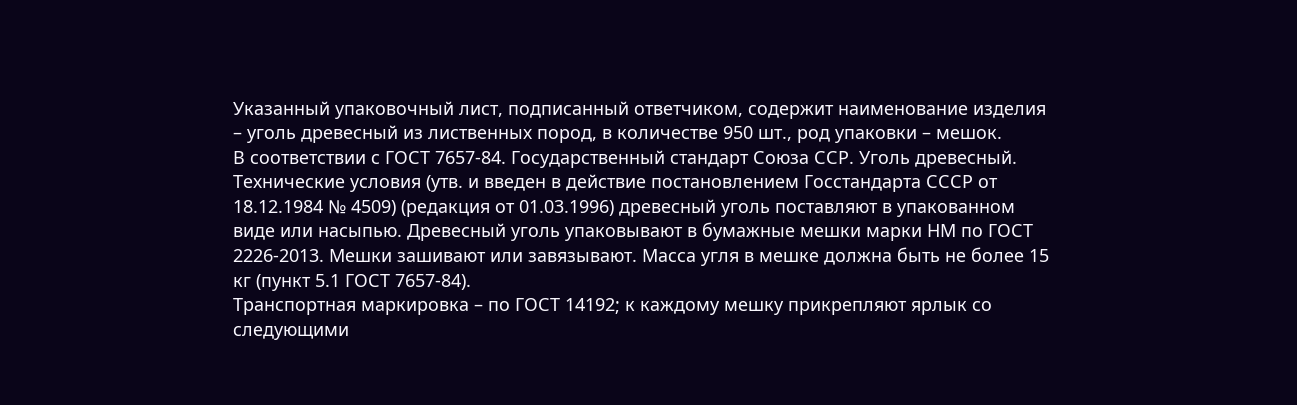Указанный упаковочный лист, подписанный ответчиком, содержит наименование изделия – уголь древесный из лиственных пород, в количестве 950 шт., род упаковки – мешок.
В соответствии с ГОСТ 7657-84. Государственный стандарт Союза ССР. Уголь древесный. Технические условия (утв. и введен в действие постановлением Госстандарта СССР от 18.12.1984 № 4509) (редакция от 01.03.1996) древесный уголь поставляют в упакованном виде или насыпью. Древесный уголь упаковывают в бумажные мешки марки НМ по ГОСТ 2226-2013. Мешки зашивают или завязывают. Масса угля в мешке должна быть не более 15 кг (пункт 5.1 ГОСТ 7657-84).
Транспортная маркировка – по ГОСТ 14192; к каждому мешку прикрепляют ярлык со следующими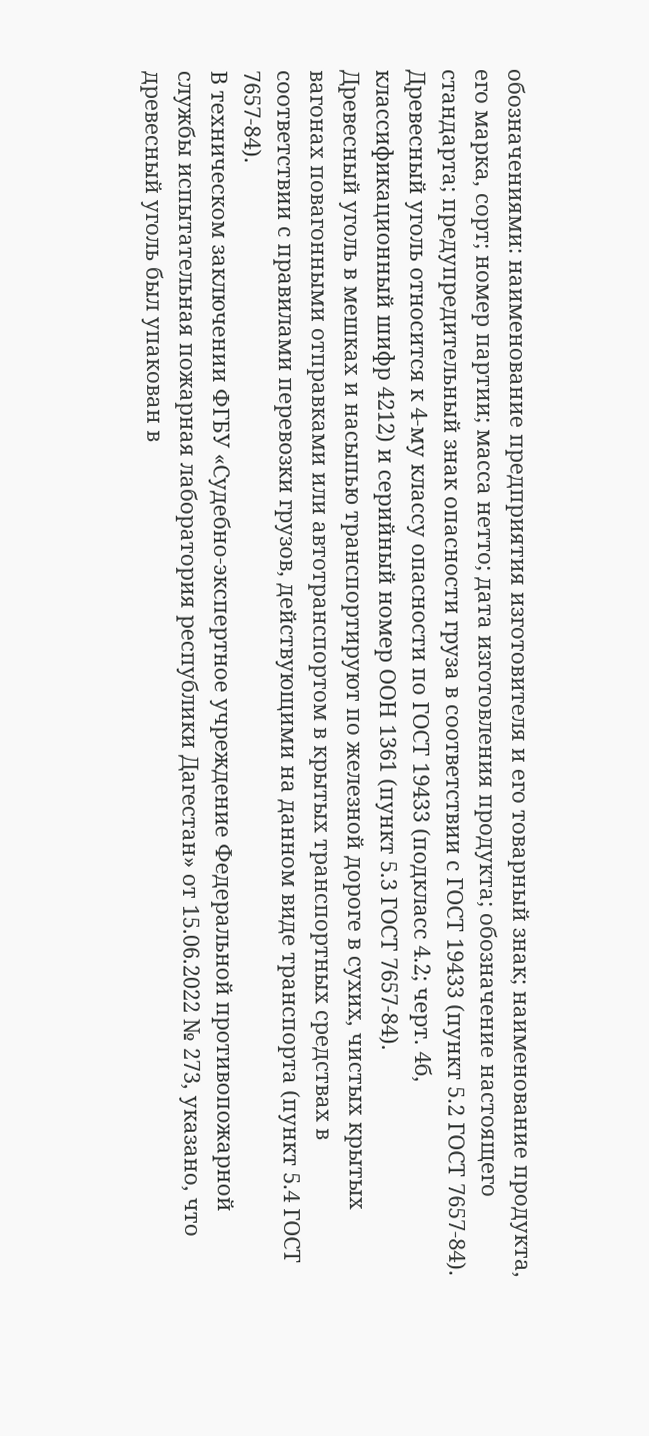обозначениями: наименование предприятия изготовителя и его товарный знак; наименование продукта, его марка, сорт; номер партии; масса нетто; дата изготовления продукта; обозначение настоящего стандарта; предупредительный знак опасности груза в соответствии с ГОСТ 19433 (пункт 5.2 ГОСТ 7657-84).
Древесный уголь относится к 4-му классу опасности по ГОСТ 19433 (подкласс 4.2; черт. 4б, классификационный шифр 4212) и серийный номер ООН 1361 (пункт 5.3 ГОСТ 7657-84).
Древесный уголь в мешках и насыпью транспортируют по железной дороге в сухих, чистых крытых вагонах повагонными отправками или автотранспортом в крытых транспортных средствах в соответствии с правилами перевозки грузов, действующими на данном виде транспорта (пункт 5.4 ГОСТ 7657-84).
В техническом заключении ФГБУ «Судебно-экспертное учреждение Федеральной противопожарной службы испытательная пожарная лаборатория республики Дагестан» от 15.06.2022 № 273, указано, что древесный уголь был упакован в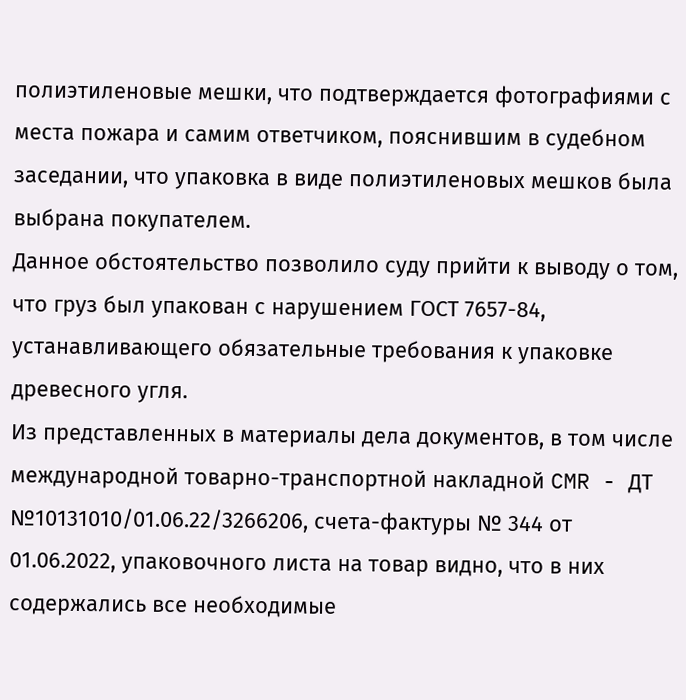полиэтиленовые мешки, что подтверждается фотографиями с места пожара и самим ответчиком, пояснившим в судебном заседании, что упаковка в виде полиэтиленовых мешков была выбрана покупателем.
Данное обстоятельство позволило суду прийти к выводу о том, что груз был упакован с нарушением ГОСТ 7657-84, устанавливающего обязательные требования к упаковке древесного угля.
Из представленных в материалы дела документов, в том числе международной товарно-транспортной накладной CMR - ДТ №10131010/01.06.22/3266206, счета-фактуры № 344 от 01.06.2022, упаковочного листа на товар видно, что в них содержались все необходимые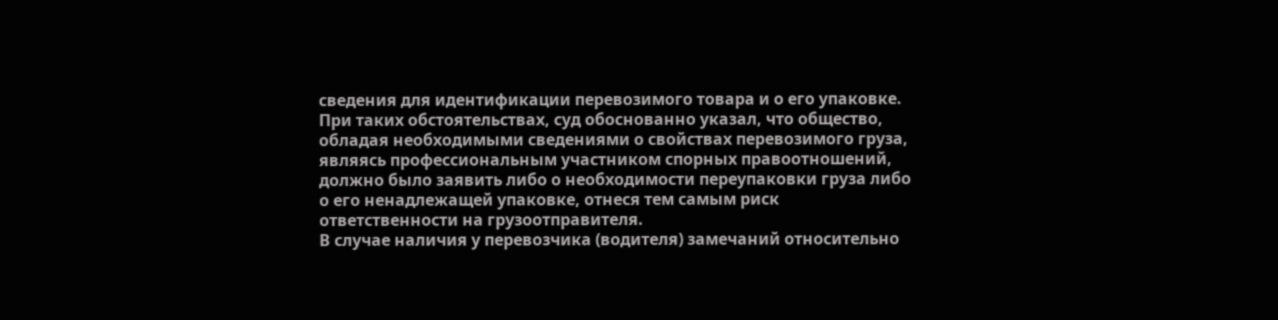сведения для идентификации перевозимого товара и о его упаковке.
При таких обстоятельствах, суд обоснованно указал, что общество, обладая необходимыми сведениями о свойствах перевозимого груза, являясь профессиональным участником спорных правоотношений, должно было заявить либо о необходимости переупаковки груза либо о его ненадлежащей упаковке, отнеся тем самым риск ответственности на грузоотправителя.
В случае наличия у перевозчика (водителя) замечаний относительно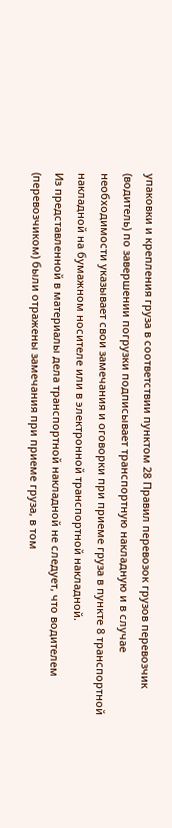упаковки и крепления груза в соответствии пунктом 28 Правил перевозок грузов перевозчик (водитель) по завершении погрузки подписывает транспортную накладную и в случае необходимости указывает свои замечания и оговорки при приеме груза в пункте 8 транспортной накладной на бумажном носителе или в электронной транспортной накладной.
Из представленной в материалы дела транспортной накладной не следует, что водителем (перевозчиком) были отражены замечания при приеме груза, в том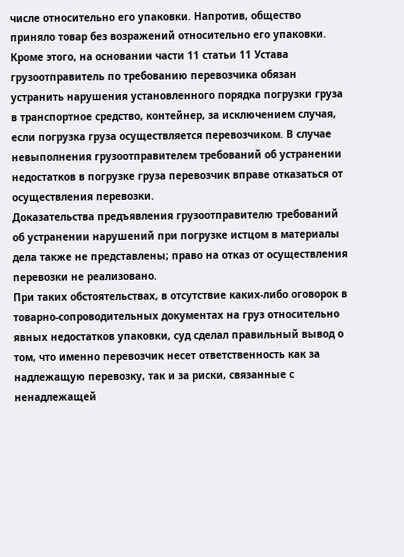числе относительно его упаковки. Напротив, общество приняло товар без возражений относительно его упаковки.
Кроме этого, на основании части 11 статьи 11 Устава грузоотправитель по требованию перевозчика обязан устранить нарушения установленного порядка погрузки груза в транспортное средство, контейнер, за исключением случая, если погрузка груза осуществляется перевозчиком. В случае невыполнения грузоотправителем требований об устранении недостатков в погрузке груза перевозчик вправе отказаться от осуществления перевозки.
Доказательства предъявления грузоотправителю требований об устранении нарушений при погрузке истцом в материалы дела также не представлены; право на отказ от осуществления перевозки не реализовано.
При таких обстоятельствах, в отсутствие каких-либо оговорок в товарно-сопроводительных документах на груз относительно явных недостатков упаковки, суд сделал правильный вывод о том, что именно перевозчик несет ответственность как за надлежащую перевозку, так и за риски, связанные с ненадлежащей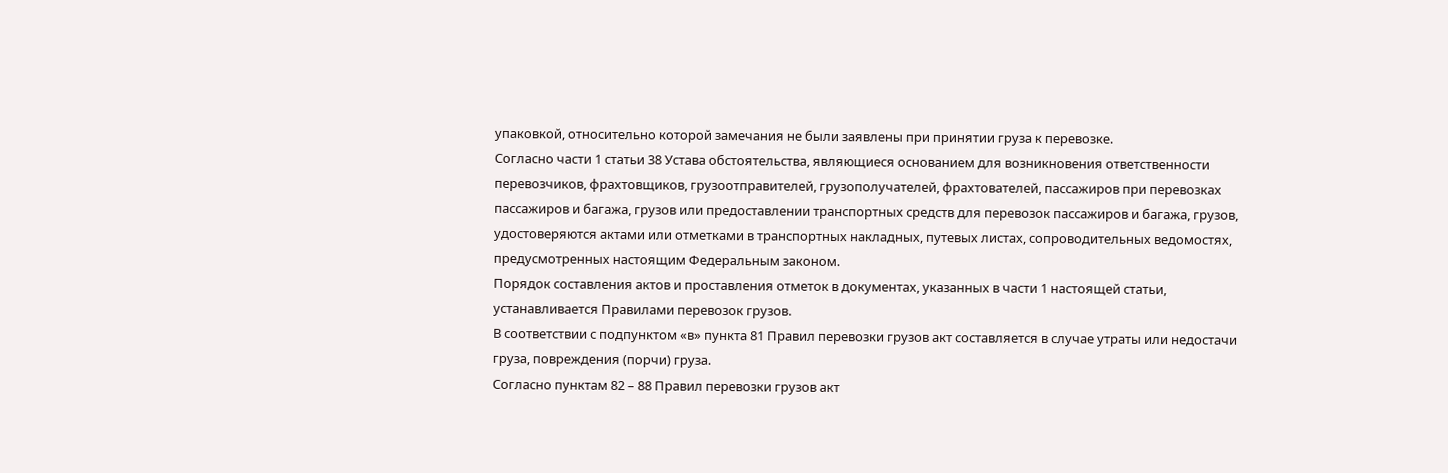упаковкой, относительно которой замечания не были заявлены при принятии груза к перевозке.
Согласно части 1 статьи 38 Устава обстоятельства, являющиеся основанием для возникновения ответственности перевозчиков, фрахтовщиков, грузоотправителей, грузополучателей, фрахтователей, пассажиров при перевозках пассажиров и багажа, грузов или предоставлении транспортных средств для перевозок пассажиров и багажа, грузов, удостоверяются актами или отметками в транспортных накладных, путевых листах, сопроводительных ведомостях, предусмотренных настоящим Федеральным законом.
Порядок составления актов и проставления отметок в документах, указанных в части 1 настоящей статьи, устанавливается Правилами перевозок грузов.
В соответствии с подпунктом «в» пункта 81 Правил перевозки грузов акт составляется в случае утраты или недостачи груза, повреждения (порчи) груза.
Согласно пунктам 82 – 88 Правил перевозки грузов акт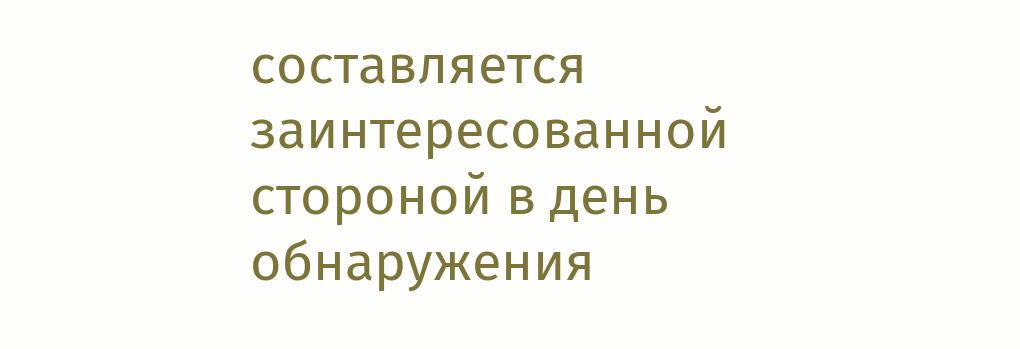составляется заинтересованной стороной в день обнаружения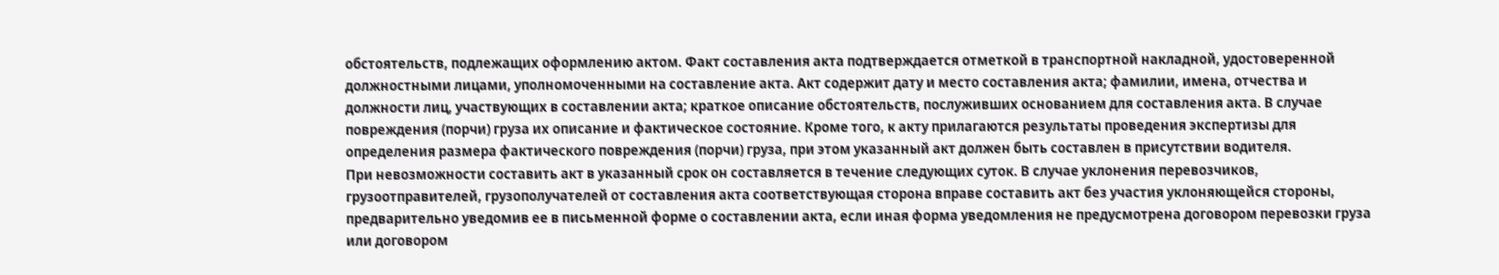обстоятельств, подлежащих оформлению актом. Факт составления акта подтверждается отметкой в транспортной накладной, удостоверенной должностными лицами, уполномоченными на составление акта. Акт содержит дату и место составления акта; фамилии, имена, отчества и должности лиц, участвующих в составлении акта; краткое описание обстоятельств, послуживших основанием для составления акта. В случае повреждения (порчи) груза их описание и фактическое состояние. Кроме того, к акту прилагаются результаты проведения экспертизы для определения размера фактического повреждения (порчи) груза, при этом указанный акт должен быть составлен в присутствии водителя.
При невозможности составить акт в указанный срок он составляется в течение следующих суток. В случае уклонения перевозчиков, грузоотправителей, грузополучателей от составления акта соответствующая сторона вправе составить акт без участия уклоняющейся стороны, предварительно уведомив ее в письменной форме о составлении акта, если иная форма уведомления не предусмотрена договором перевозки груза или договором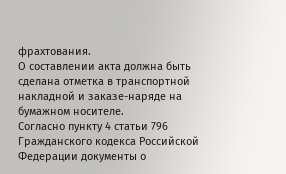фрахтования.
О составлении акта должна быть сделана отметка в транспортной накладной и заказе-наряде на бумажном носителе.
Согласно пункту 4 статьи 796 Гражданского кодекса Российской Федерации документы о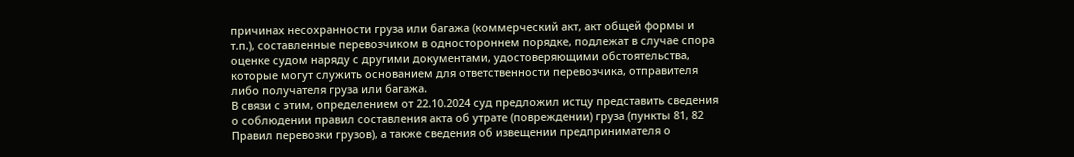причинах несохранности груза или багажа (коммерческий акт, акт общей формы и т.п.), составленные перевозчиком в одностороннем порядке, подлежат в случае спора оценке судом наряду с другими документами, удостоверяющими обстоятельства, которые могут служить основанием для ответственности перевозчика, отправителя либо получателя груза или багажа.
В связи с этим, определением от 22.10.2024 суд предложил истцу представить сведения о соблюдении правил составления акта об утрате (повреждении) груза (пункты 81, 82 Правил перевозки грузов), а также сведения об извещении предпринимателя о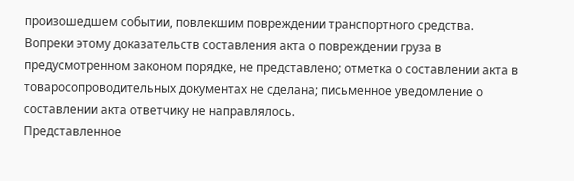произошедшем событии, повлекшим повреждении транспортного средства.
Вопреки этому доказательств составления акта о повреждении груза в предусмотренном законом порядке, не представлено; отметка о составлении акта в товаросопроводительных документах не сделана; письменное уведомление о составлении акта ответчику не направлялось.
Представленное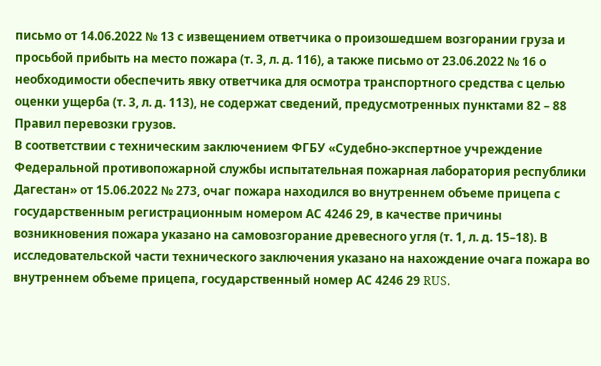письмо от 14.06.2022 № 13 с извещением ответчика о произошедшем возгорании груза и просьбой прибыть на место пожара (т. 3, л. д. 116), а также письмо от 23.06.2022 № 16 о необходимости обеспечить явку ответчика для осмотра транспортного средства с целью оценки ущерба (т. 3, л. д. 113), не содержат сведений, предусмотренных пунктами 82 – 88 Правил перевозки грузов.
В соответствии с техническим заключением ФГБУ «Судебно-экспертное учреждение Федеральной противопожарной службы испытательная пожарная лаборатория республики Дагестан» от 15.06.2022 № 273, очаг пожара находился во внутреннем объеме прицепа с государственным регистрационным номером АС 4246 29, в качестве причины возникновения пожара указано на самовозгорание древесного угля (т. 1, л. д. 15–18). В исследовательской части технического заключения указано на нахождение очага пожара во внутреннем объеме прицепа, государственный номер АС 4246 29 RUS.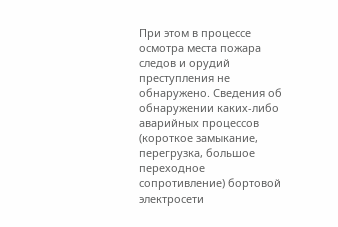При этом в процессе осмотра места пожара следов и орудий преступления не обнаружено. Сведения об обнаружении каких-либо аварийных процессов (короткое замыкание, перегрузка, большое переходное сопротивление) бортовой электросети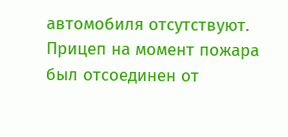автомобиля отсутствуют. Прицеп на момент пожара был отсоединен от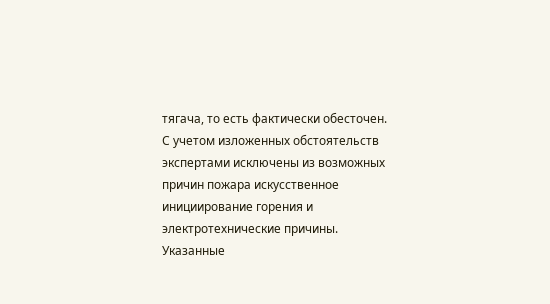тягача, то есть фактически обесточен. С учетом изложенных обстоятельств экспертами исключены из возможных причин пожара искусственное инициирование горения и электротехнические причины.
Указанные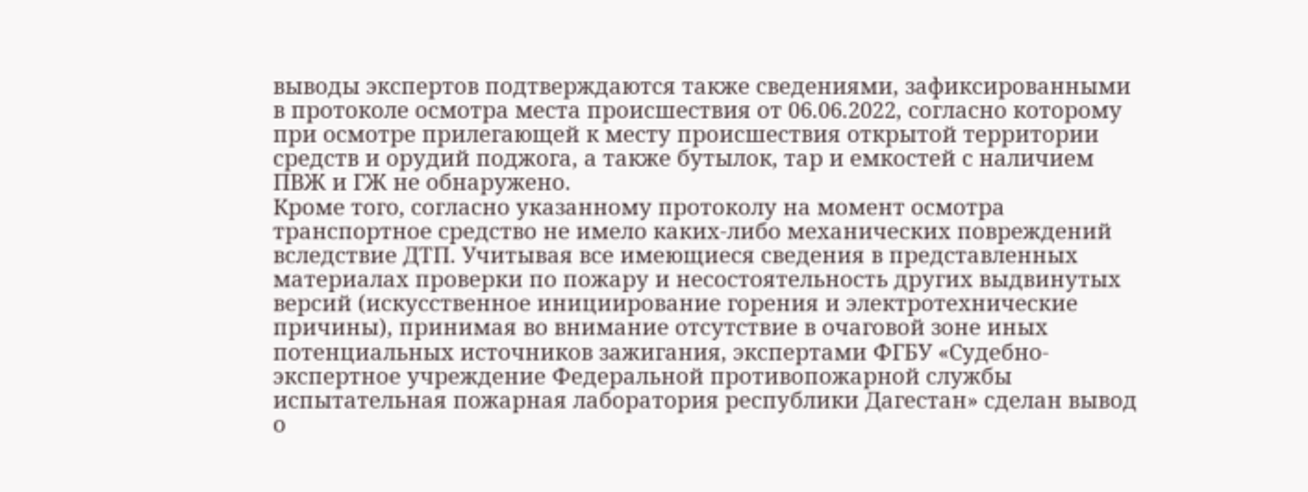выводы экспертов подтверждаются также сведениями, зафиксированными в протоколе осмотра места происшествия от 06.06.2022, согласно которому при осмотре прилегающей к месту происшествия открытой территории средств и орудий поджога, а также бутылок, тар и емкостей с наличием ПВЖ и ГЖ не обнаружено.
Кроме того, согласно указанному протоколу на момент осмотра транспортное средство не имело каких-либо механических повреждений вследствие ДТП. Учитывая все имеющиеся сведения в представленных материалах проверки по пожару и несостоятельность других выдвинутых версий (искусственное инициирование горения и электротехнические причины), принимая во внимание отсутствие в очаговой зоне иных потенциальных источников зажигания, экспертами ФГБУ «Судебно-экспертное учреждение Федеральной противопожарной службы испытательная пожарная лаборатория республики Дагестан» сделан вывод о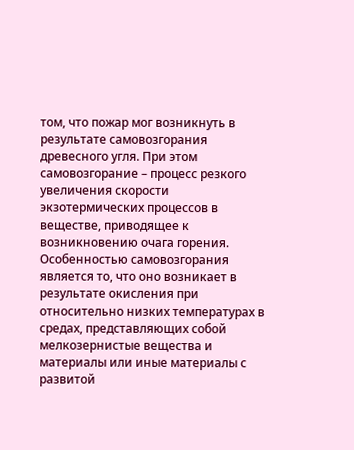том, что пожар мог возникнуть в результате самовозгорания древесного угля. При этом самовозгорание – процесс резкого увеличения скорости экзотермических процессов в веществе, приводящее к возникновению очага горения. Особенностью самовозгорания является то, что оно возникает в результате окисления при относительно низких температурах в средах, представляющих собой мелкозернистые вещества и материалы или иные материалы с развитой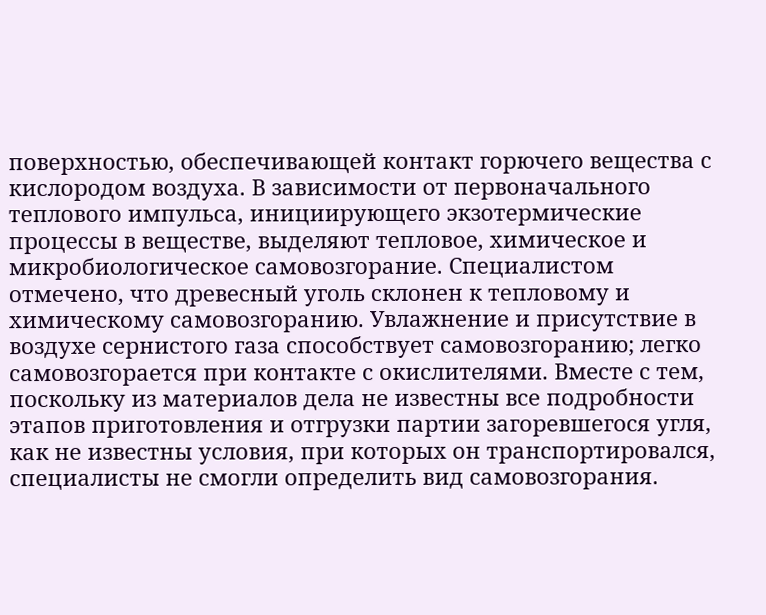поверхностью, обеспечивающей контакт горючего вещества с кислородом воздуха. В зависимости от первоначального теплового импульса, инициирующего экзотермические процессы в веществе, выделяют тепловое, химическое и микробиологическое самовозгорание. Специалистом отмечено, что древесный уголь склонен к тепловому и химическому самовозгоранию. Увлажнение и присутствие в воздухе сернистого газа способствует самовозгоранию; легко самовозгорается при контакте с окислителями. Вместе с тем, поскольку из материалов дела не известны все подробности этапов приготовления и отгрузки партии загоревшегося угля, как не известны условия, при которых он транспортировался, специалисты не смогли определить вид самовозгорания.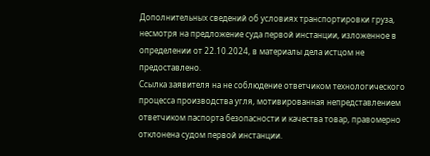Дополнительных сведений об условиях транспортировки груза, несмотря на предложение суда первой инстанции, изложенное в определении от 22.10.2024, в материалы дела истцом не предоставлено.
Ссылка заявителя на не соблюдение ответчиком технологического процесса производства угля, мотивированная непредставлением ответчиком паспорта безопасности и качества товар, правомерно отклонена судом первой инстанции.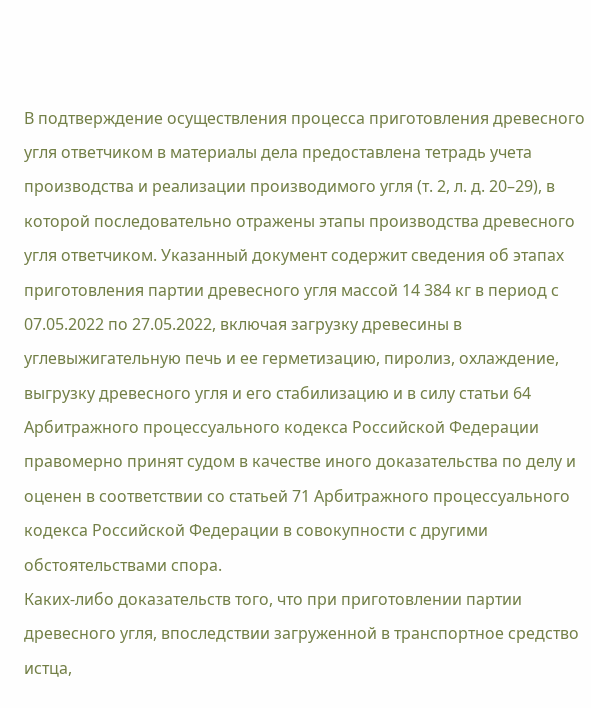В подтверждение осуществления процесса приготовления древесного угля ответчиком в материалы дела предоставлена тетрадь учета производства и реализации производимого угля (т. 2, л. д. 20–29), в которой последовательно отражены этапы производства древесного угля ответчиком. Указанный документ содержит сведения об этапах приготовления партии древесного угля массой 14 384 кг в период с 07.05.2022 по 27.05.2022, включая загрузку древесины в углевыжигательную печь и ее герметизацию, пиролиз, охлаждение, выгрузку древесного угля и его стабилизацию и в силу статьи 64 Арбитражного процессуального кодекса Российской Федерации правомерно принят судом в качестве иного доказательства по делу и оценен в соответствии со статьей 71 Арбитражного процессуального кодекса Российской Федерации в совокупности с другими обстоятельствами спора.
Каких-либо доказательств того, что при приготовлении партии древесного угля, впоследствии загруженной в транспортное средство истца,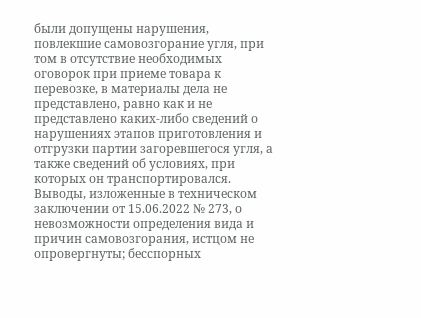были допущены нарушения, повлекшие самовозгорание угля, при том в отсутствие необходимых оговорок при приеме товара к перевозке, в материалы дела не представлено, равно как и не представлено каких-либо сведений о нарушениях этапов приготовления и отгрузки партии загоревшегося угля, а также сведений об условиях, при которых он транспортировался.
Выводы, изложенные в техническом заключении от 15.06.2022 № 273, о невозможности определения вида и причин самовозгорания, истцом не опровергнуты; бесспорных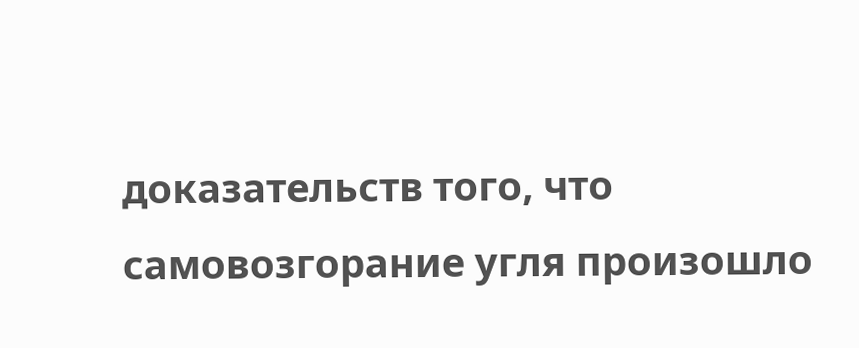доказательств того, что самовозгорание угля произошло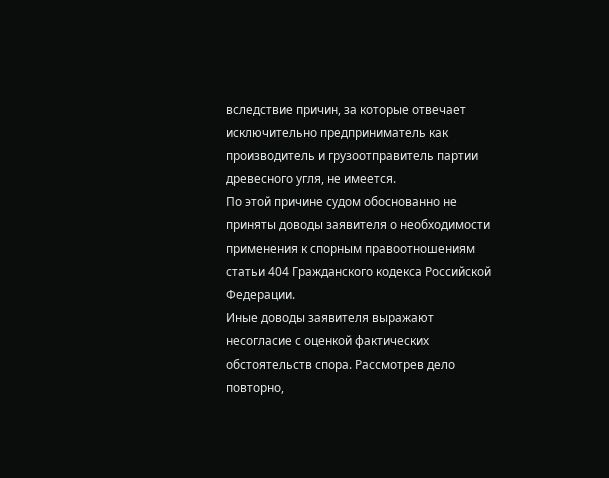вследствие причин, за которые отвечает исключительно предприниматель как производитель и грузоотправитель партии древесного угля, не имеется.
По этой причине судом обоснованно не приняты доводы заявителя о необходимости применения к спорным правоотношениям статьи 404 Гражданского кодекса Российской Федерации.
Иные доводы заявителя выражают несогласие с оценкой фактических обстоятельств спора. Рассмотрев дело повторно,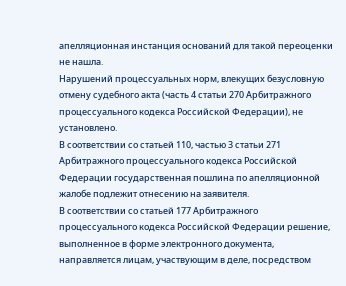апелляционная инстанция оснований для такой переоценки не нашла.
Нарушений процессуальных норм, влекущих безусловную отмену судебного акта (часть 4 статьи 270 Арбитражного процессуального кодекса Российской Федерации), не установлено.
В соответствии со статьей 110, частью 3 статьи 271 Арбитражного процессуального кодекса Российской Федерации государственная пошлина по апелляционной жалобе подлежит отнесению на заявителя.
В соответствии со статьей 177 Арбитражного процессуального кодекса Российской Федерации решение, выполненное в форме электронного документа, направляется лицам, участвующим в деле, посредством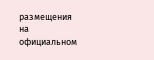размещения на официальном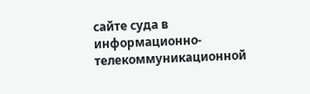сайте суда в информационно-телекоммуникационной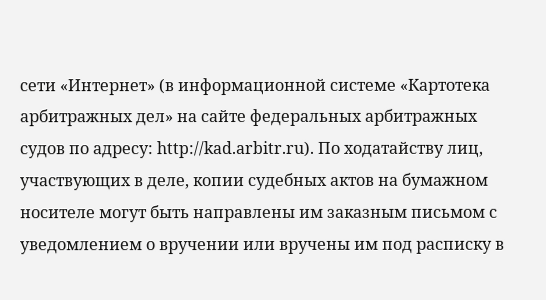сети «Интернет» (в информационной системе «Картотека арбитражных дел» на сайте федеральных арбитражных судов по адресу: http://kad.arbitr.ru). По ходатайству лиц, участвующих в деле, копии судебных актов на бумажном носителе могут быть направлены им заказным письмом с уведомлением о вручении или вручены им под расписку в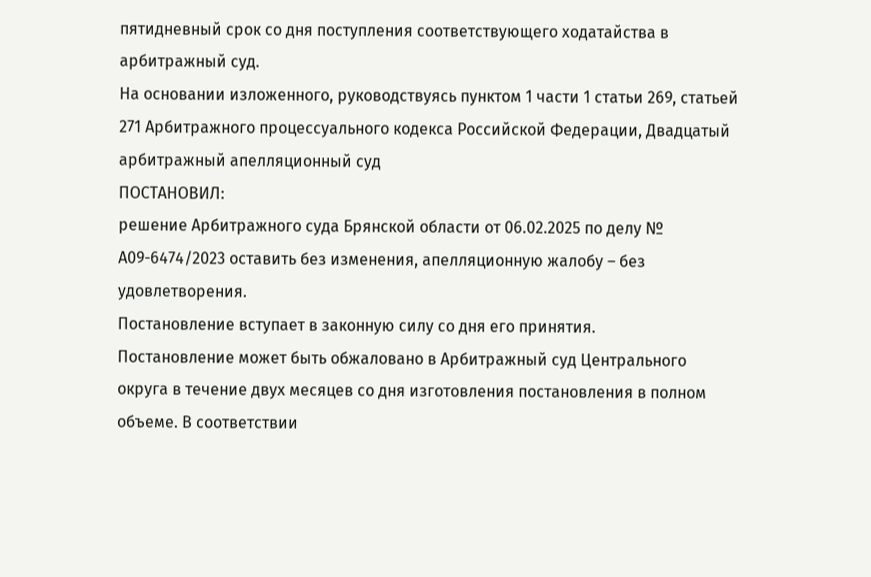пятидневный срок со дня поступления соответствующего ходатайства в арбитражный суд.
На основании изложенного, руководствуясь пунктом 1 части 1 статьи 269, статьей 271 Арбитражного процессуального кодекса Российской Федерации, Двадцатый арбитражный апелляционный суд
ПОСТАНОВИЛ:
решение Арбитражного суда Брянской области от 06.02.2025 по делу № А09-6474/2023 оставить без изменения, апелляционную жалобу – без удовлетворения.
Постановление вступает в законную силу со дня его принятия.
Постановление может быть обжаловано в Арбитражный суд Центрального округа в течение двух месяцев со дня изготовления постановления в полном объеме. В соответствии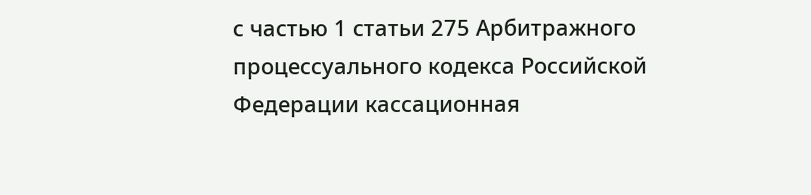с частью 1 статьи 275 Арбитражного процессуального кодекса Российской
Федерации кассационная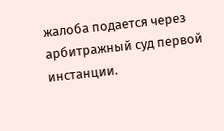жалоба подается через арбитражный суд первой инстанции.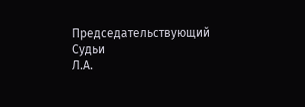Председательствующий
Судьи
Л.А.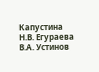Капустина
Н.В. Егураева
В.А. Устинов